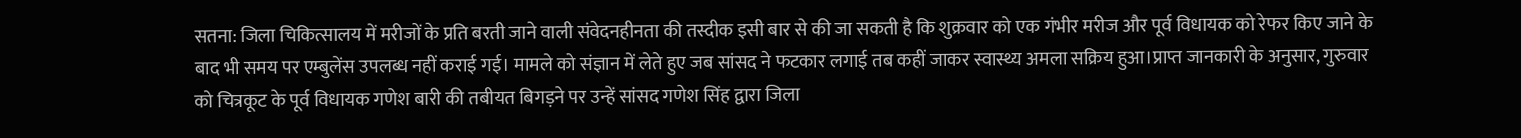सतना: जिला चिकित्सालय में मरीजों के प्रति बरती जाने वाली संवेदनहीनता की तस्दीक इसी बार से की जा सकती है कि शुक्रवार को एक गंभीर मरीज और पूर्व विधायक को रेफर किए जाने के बाद भी समय पर एम्बुलेंस उपलब्ध नहीं कराई गई। मामले को संज्ञान में लेते हुए जब सांसद ने फटकार लगाई तब कहीं जाकर स्वास्थ्य अमला सक्रिय हुआ।प्राप्त जानकारी के अनुसार, गुरुवार को चित्रकूट के पूर्व विधायक गणेश बारी की तबीयत बिगड़ने पर उन्हें सांसद गणेश सिंह द्वारा जिला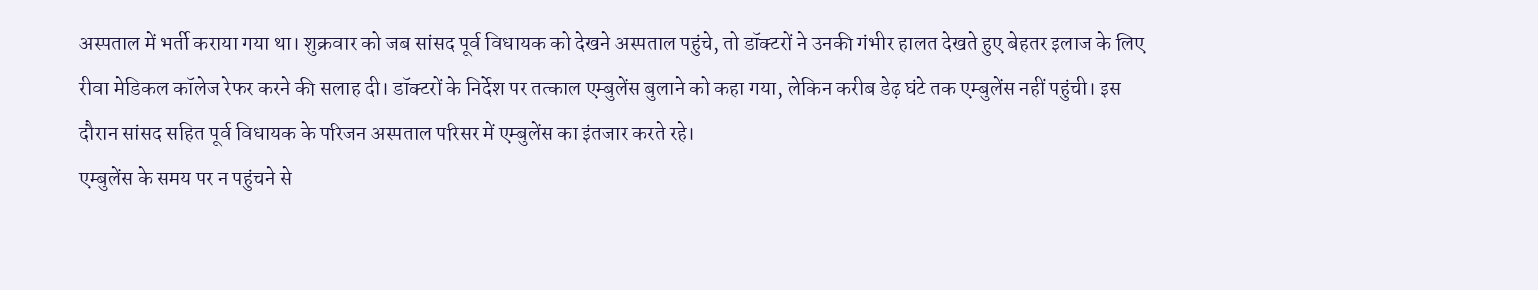अस्पताल में भर्ती कराया गया था। शुक्रवार को जब सांसद पूर्व विधायक को देखने अस्पताल पहुंचे, तो डॉक्टरों ने उनकी गंभीर हालत देखते हुए बेहतर इलाज के लिए रीवा मेडिकल कॉलेज रेफर करने की सलाह दी। डॉक्टरों के निर्देश पर तत्काल एम्बुलेंस बुलाने को कहा गया, लेकिन करीब डेढ़ घंटे तक एम्बुलेंस नहीं पहुंची। इस दौरान सांसद सहित पूर्व विधायक के परिजन अस्पताल परिसर में एम्बुलेंस का इंतजार करते रहे।
एम्बुलेंस के समय पर न पहुंचने से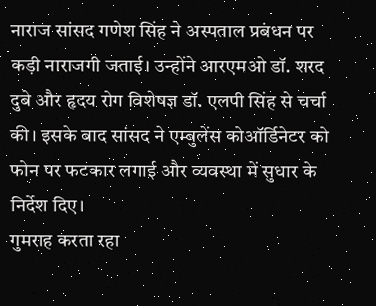नाराज सांसद गणेश सिंह ने अस्पताल प्रबंधन पर कड़ी नाराजगी जताई। उन्होंने आरएमओ डॉ. शरद दुबे और हृदय रोग विशेषज्ञ डॉ. एलपी सिंह से चर्चा की। इसके बाद सांसद ने एम्बुलेंस कोऑर्डिनेटर को फोन पर फटकार लगाई और व्यवस्था में सुधार के निर्देश दिए।
गुमराह करता रहा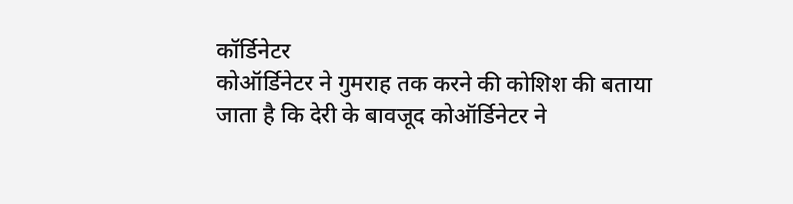कॉर्डिनेटर
कोऑर्डिनेटर ने गुमराह तक करने की कोशिश की बताया जाता है कि देरी के बावजूद कोऑर्डिनेटर ने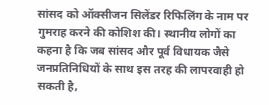सांसद को ऑक्सीजन सिलेंडर रिफिलिंग के नाम पर गुमराह करने की कोशिश की। स्थानीय लोगों का कहना है कि जब सांसद और पूर्व विधायक जैसे जनप्रतिनिधियों के साथ इस तरह की लापरवाही हो सकती है,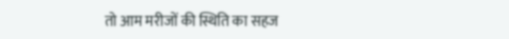तो आम मरीजों की स्थिति का सहज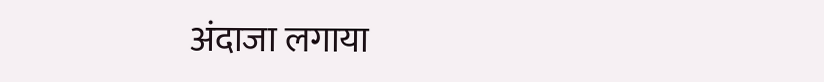अंदाजा लगाया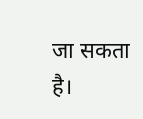जा सकता है।